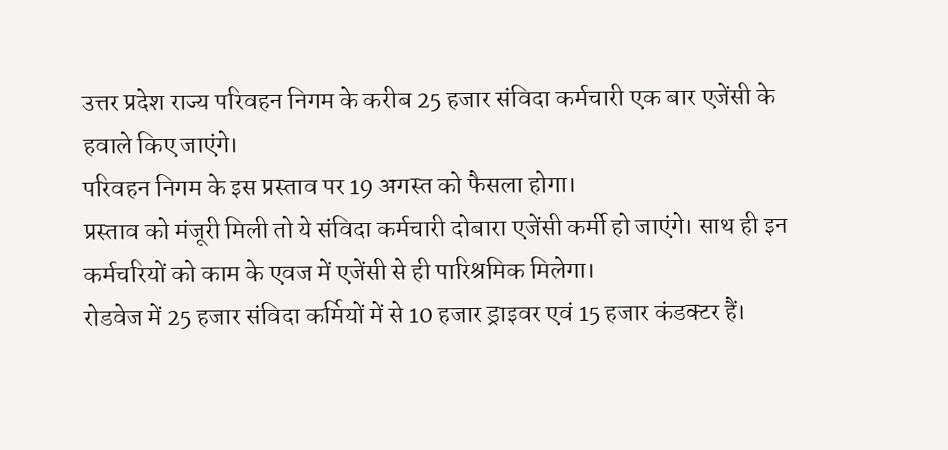उत्तर प्रदेश राज्य परिवहन निगम के करीब 25 हजार संविदा कर्मचारी एक बार एजेंसी के हवाले किए जाएंगे।
परिवहन निगम के इस प्रस्ताव पर 19 अगस्त को फैसला होगा।
प्रस्ताव को मंजूरी मिली तो ये संविदा कर्मचारी दोबारा एजेंसी कर्मी हो जाएंगे। साथ ही इन कर्मचरियों को काम के एवज में एजेंसी से ही पारिश्रमिक मिलेगा।
रोडवेज में 25 हजार संविदा कर्मियों में से 10 हजार ड्राइवर एवं 15 हजार कंडक्टर हैं।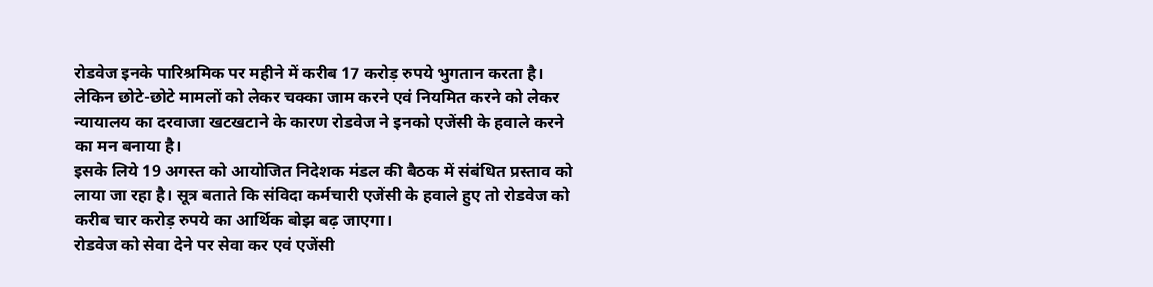रोडवेज इनके पारिश्रमिक पर महीने में करीब 17 करोड़ रुपये भुगतान करता है।
लेकिन छोटे-छोटे मामलों को लेकर चक्का जाम करने एवं नियमित करने को लेकर न्यायालय का दरवाजा खटखटाने के कारण रोडवेज ने इनको एजेंसी के हवाले करने का मन बनाया है।
इसके लिये 19 अगस्त को आयोजित निदेशक मंडल की बैठक में संबंधित प्रस्ताव को लाया जा रहा है। सूत्र बताते कि संविदा कर्मचारी एजेंसी के हवाले हुए तो रोडवेज को करीब चार करोड़ रुपये का आर्थिक बोझ बढ़ जाएगा।
रोडवेज को सेवा देने पर सेवा कर एवं एजेंसी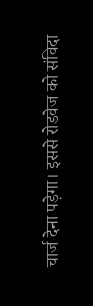चार्ज देना पड़ेगा। इससे रोडवेज को संविदा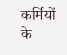कर्मियों के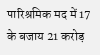पारिश्रमिक मद में 17 के बजाय 21 करोड़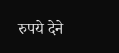रुपये देने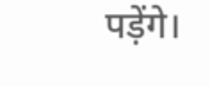पड़ेंगे।